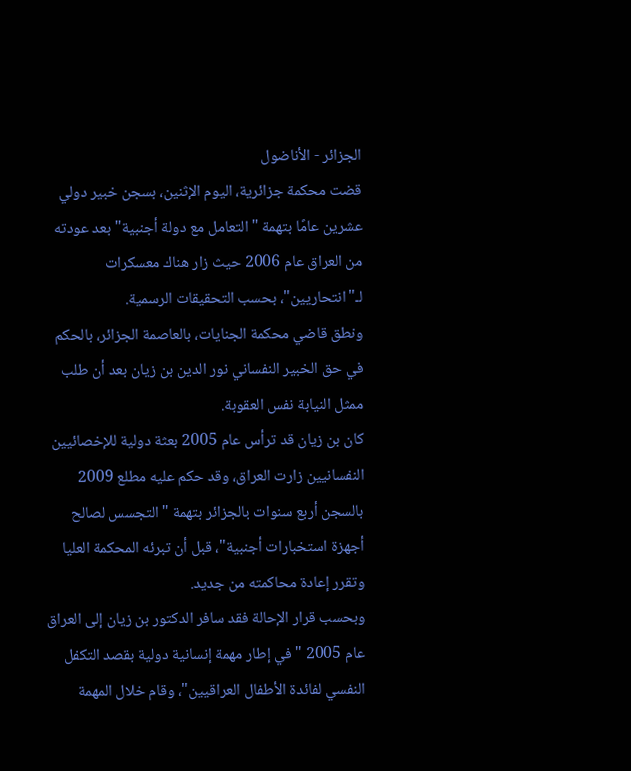الجزائر - الأناضول
قضت محكمة جزائرية، اليوم الإثنين، بسجن خبير دولي عشرين عامًا بتهمة "التعامل مع دولة أجنبية" بعد عودته من العراق عام 2006 حيث زار هناك معسكرات لـ"انتحاريين"، بحسب التحقيقات الرسمية.
ونطق قاضي محكمة الجنايات، بالعاصمة الجزائر، بالحكم في حق الخبير النفساني نور الدين بن زيان بعد أن طلب ممثل النيابة نفس العقوبة.
كان بن زيان قد ترأس عام 2005 بعثة دولية للإخصائيين النفسانيين زارت العراق، وقد حكم عليه مطلع 2009 بالسجن أربع سنوات بالجزائر بتهمة "التجسس لصالح أجهزة استخبارات أجنبية"، قبل أن تبرئه المحكمة العليا وتقرر إعادة محاكمته من جديد.
وبحسب قرار الإحالة فقد سافر الدكتور بن زيان إلى العراق عام 2005 "في إطار مهمة إنسانية دولية بقصد التكفل النفسي لفائدة الأطفال العراقيين"، وقام خلال المهمة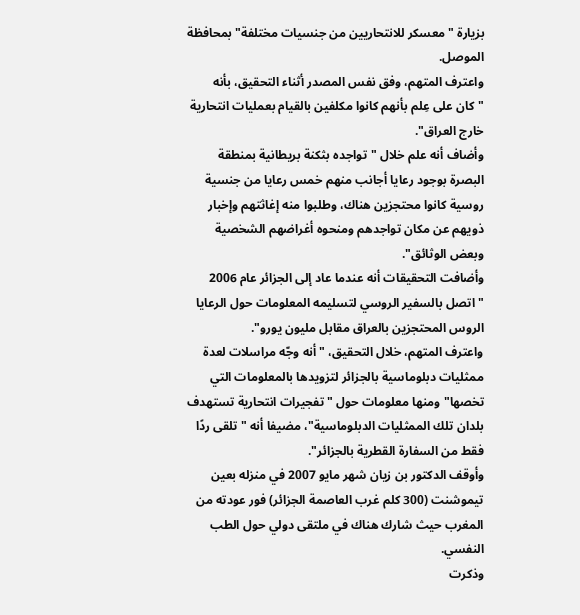بزيارة "معسكر للانتحاريين من جنسيات مختلفة" بمحافظة الموصل.
واعترف المتهم، وفق نفس المصدر أثناء التحقيق، بأنه "كان على عِلم بأنهم كانوا مكلفين بالقيام بعمليات انتحارية خارج العراق".
وأضاف أنه علم خلال "تواجده بثكنة بريطانية بمنطقة البصرة بوجود رعايا أجانب منهم خمس رعايا من جنسية روسية كانوا محتجزين هناك، وطلبوا منه إغاثتهم وإخبار ذويهم عن مكان تواجدهم ومنحوه أغراضهم الشخصية وبعض الوثائق".
وأضافت التحقيقات أنه عندما عاد إلى الجزائر عام 2006 "اتصل بالسفير الروسي لتسليمه المعلومات حول الرعايا الروس المحتجزين بالعراق مقابل مليون يورو".
واعترف المتهم، خلال التحقيق، "أنه وجّه مراسلات لعدة ممثليات دبلوماسية بالجزائر لتزويدها بالمعلومات التي تخصها" ومنها معلومات حول "تفجيرات انتحارية تستهدف بلدان تلك الممثليات الدبلوماسية"، مضيفا أنه "تلقى ردًا فقط من السفارة القطرية بالجزائر".
وأوقف الدكتور بن زيان شهر مايو 2007 في منزله بعين تيموشنت (300 كلم غرب العاصمة الجزائر) فور عودته من المغرب حيث شارك هناك في ملتقى دولي حول الطب النفسي.
وذكرت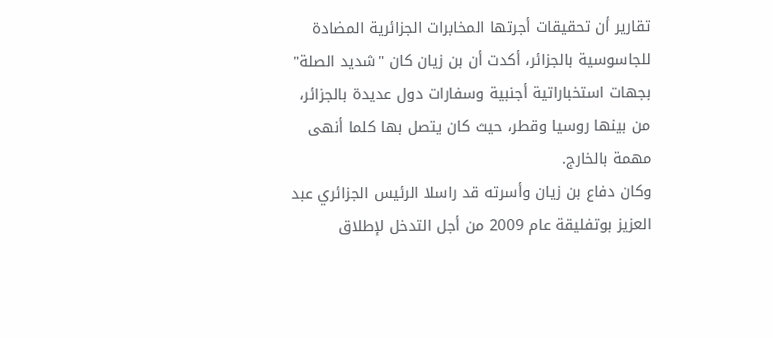تقارير أن تحقيقات أجرتها المخابرات الجزائرية المضادة للجاسوسية بالجزائر، أكدت أن بن زيان كان "شديد الصلة" بجهات استخباراتية أجنبية وسفارات دول عديدة بالجزائر، من بينها روسيا وقطر، حيث كان يتصل بها كلما أنهى مهمة بالخارج.
وكان دفاع بن زيان وأسرته قد راسلا الرئيس الجزائري عبد العزيز بوتفليقة عام 2009 من أجل التدخل لإطلاق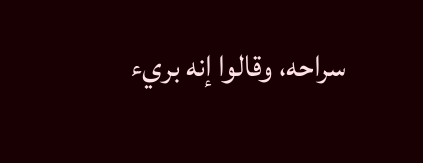سراحه، وقالوا إنه بريء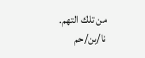من تلك التهم.
نا/بن/حم